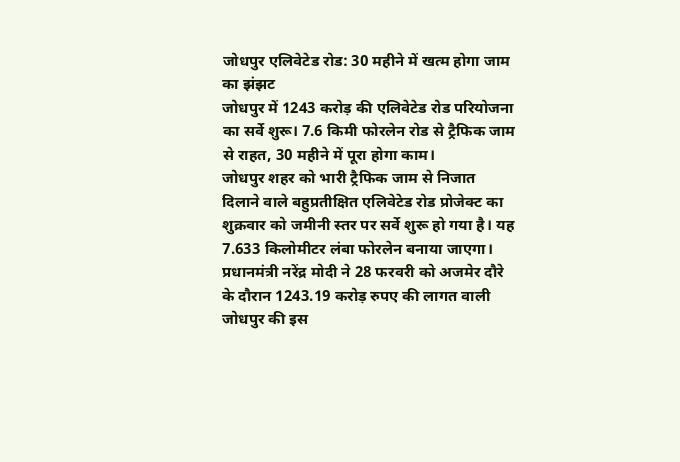जोधपुर एलिवेटेड रोड: 30 महीने में खत्म होगा जाम का झंझट
जोधपुर में 1243 करोड़ की एलिवेटेड रोड परियोजना का सर्वे शुरू। 7.6 किमी फोरलेन रोड से ट्रैफिक जाम से राहत, 30 महीने में पूरा होगा काम।
जोधपुर शहर को भारी ट्रैफिक जाम से निजात दिलाने वाले बहुप्रतीक्षित एलिवेटेड रोड प्रोजेक्ट का शुक्रवार को जमीनी स्तर पर सर्वे शुरू हो गया है। यह 7.633 किलोमीटर लंबा फोरलेन बनाया जाएगा। प्रधानमंत्री नरेंद्र मोदी ने 28 फरवरी को अजमेर दौरे के दौरान 1243.19 करोड़ रुपए की लागत वाली जोधपुर की इस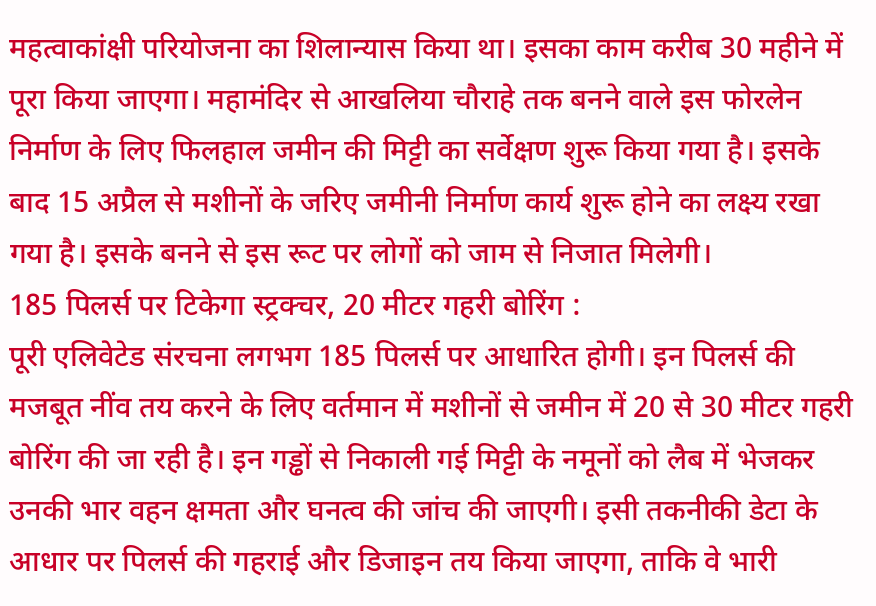महत्वाकांक्षी परियोजना का शिलान्यास किया था। इसका काम करीब 30 महीने में पूरा किया जाएगा। महामंदिर से आखलिया चौराहे तक बनने वाले इस फोरलेन निर्माण के लिए फिलहाल जमीन की मिट्टी का सर्वेक्षण शुरू किया गया है। इसके बाद 15 अप्रैल से मशीनों के जरिए जमीनी निर्माण कार्य शुरू होने का लक्ष्य रखा गया है। इसके बनने से इस रूट पर लोगों को जाम से निजात मिलेगी।
185 पिलर्स पर टिकेगा स्ट्रक्चर, 20 मीटर गहरी बोरिंग :
पूरी एलिवेटेड संरचना लगभग 185 पिलर्स पर आधारित होगी। इन पिलर्स की मजबूत नींव तय करने के लिए वर्तमान में मशीनों से जमीन में 20 से 30 मीटर गहरी बोरिंग की जा रही है। इन गड्ढों से निकाली गई मिट्टी के नमूनों को लैब में भेजकर उनकी भार वहन क्षमता और घनत्व की जांच की जाएगी। इसी तकनीकी डेटा के आधार पर पिलर्स की गहराई और डिजाइन तय किया जाएगा, ताकि वे भारी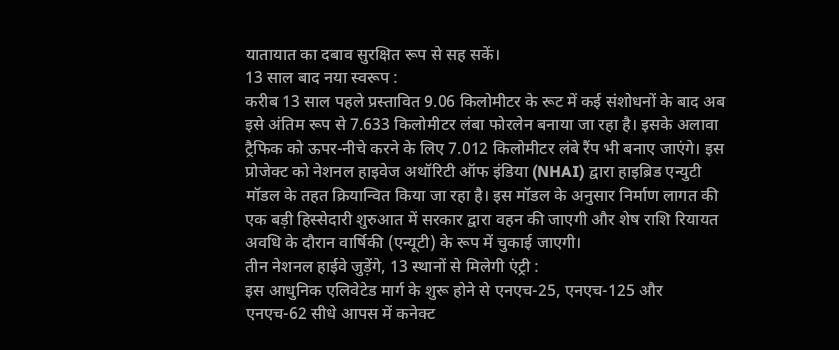यातायात का दबाव सुरक्षित रूप से सह सकें।
13 साल बाद नया स्वरूप :
करीब 13 साल पहले प्रस्तावित 9.06 किलोमीटर के रूट में कई संशोधनों के बाद अब इसे अंतिम रूप से 7.633 किलोमीटर लंबा फोरलेन बनाया जा रहा है। इसके अलावा ट्रैफिक को ऊपर-नीचे करने के लिए 7.012 किलोमीटर लंबे रैंप भी बनाए जाएंगे। इस प्रोजेक्ट को नेशनल हाइवेज अथॉरिटी ऑफ इंडिया (NHAI) द्वारा हाइब्रिड एन्युटी मॉडल के तहत क्रियान्वित किया जा रहा है। इस मॉडल के अनुसार निर्माण लागत की एक बड़ी हिस्सेदारी शुरुआत में सरकार द्वारा वहन की जाएगी और शेष राशि रियायत अवधि के दौरान वार्षिकी (एन्यूटी) के रूप में चुकाई जाएगी।
तीन नेशनल हाईवे जुड़ेंगे, 13 स्थानों से मिलेगी एंट्री :
इस आधुनिक एलिवेटेड मार्ग के शुरू होने से एनएच-25, एनएच-125 और एनएच-62 सीधे आपस में कनेक्ट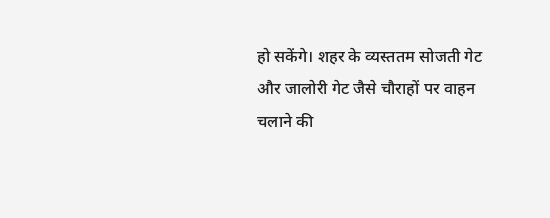हो सकेंगे। शहर के व्यस्ततम सोजती गेट और जालोरी गेट जैसे चौराहों पर वाहन चलाने की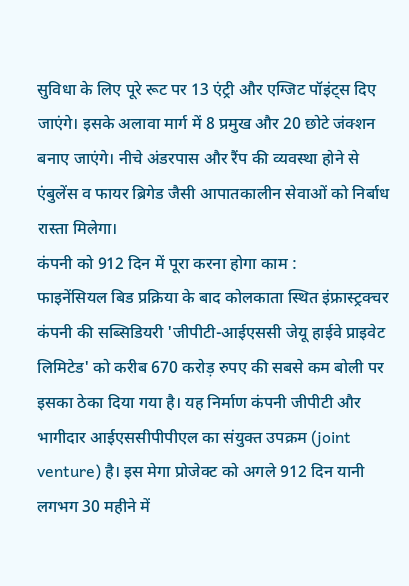सुविधा के लिए पूरे रूट पर 13 एंट्री और एग्जिट पॉइंट्स दिए जाएंगे। इसके अलावा मार्ग में 8 प्रमुख और 20 छोटे जंक्शन बनाए जाएंगे। नीचे अंडरपास और रैंप की व्यवस्था होने से एंबुलेंस व फायर ब्रिगेड जैसी आपातकालीन सेवाओं को निर्बाध रास्ता मिलेगा।
कंपनी को 912 दिन में पूरा करना होगा काम :
फाइनेंसियल बिड प्रक्रिया के बाद कोलकाता स्थित इंफ्रास्ट्रक्चर कंपनी की सब्सिडियरी 'जीपीटी-आईएससी जेयू हाईवे प्राइवेट लिमिटेड' को करीब 670 करोड़ रुपए की सबसे कम बोली पर इसका ठेका दिया गया है। यह निर्माण कंपनी जीपीटी और भागीदार आईएससीपीपीएल का संयुक्त उपक्रम (joint venture) है। इस मेगा प्रोजेक्ट को अगले 912 दिन यानी लगभग 30 महीने में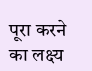पूरा करने का लक्ष्य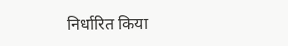निर्धारित किया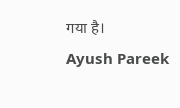गया है।
Ayush Pareek